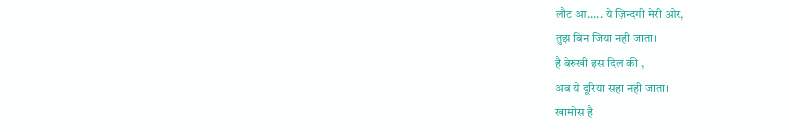लौट आ..... ये ज़िन्दगी मेरी ओर,
तुझ बिन जिया नही जाता।
है बेरुखी इस दिल की ,
अब ये दूरिया सहा नही जाता।
खामोस है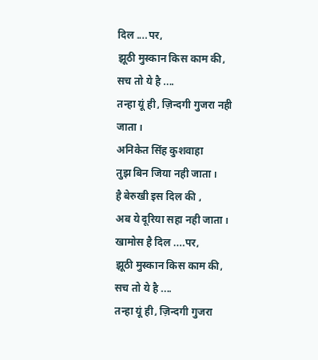दिल ....पर,
झूठी मुस्कान किस काम की,
सच तो ये है ....
तन्हा यूं ही, ज़िन्दगी गुजरा नही जाता।
अनिकेत सिंह कुशवाहा
तुझ बिन जिया नही जाता।
है बेरुखी इस दिल की ,
अब ये दूरिया सहा नही जाता।
खामोस है दिल ....पर,
झूठी मुस्कान किस काम की,
सच तो ये है ....
तन्हा यूं ही, ज़िन्दगी गुजरा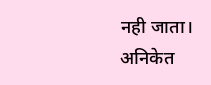नही जाता।
अनिकेत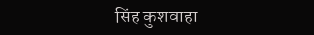सिंह कुशवाहा